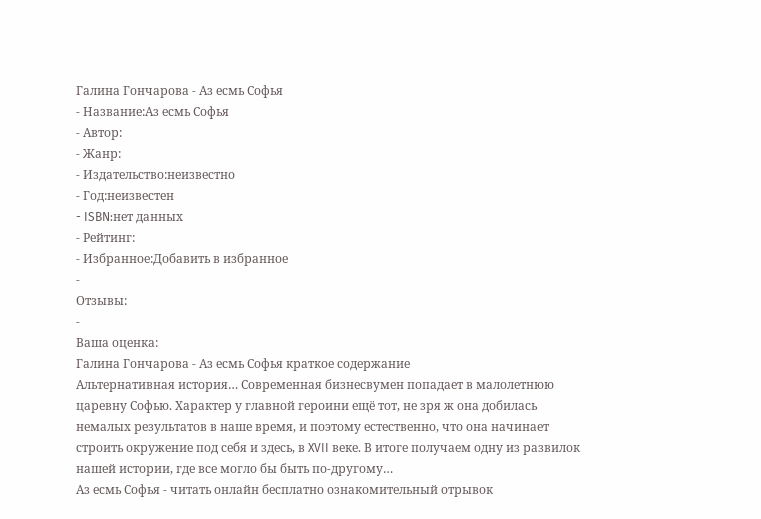Галина Гончарова - Аз есмь Софья
- Название:Аз есмь Софья
- Автор:
- Жанр:
- Издательство:неизвестно
- Год:неизвестен
- ISBN:нет данных
- Рейтинг:
- Избранное:Добавить в избранное
-
Отзывы:
-
Ваша оценка:
Галина Гончарова - Аз есмь Софья краткое содержание
Альтернативная история… Современная бизнесвумен попадает в малолетнюю царевну Софью. Характер у главной героини ещё тот, не зря ж она добилась немалых результатов в наше время, и поэтому естественно, что она начинает строить окружение под себя и здесь, в XVII веке. В итоге получаем одну из развилок нашей истории, где все могло бы быть по-другому…
Аз есмь Софья - читать онлайн бесплатно ознакомительный отрывок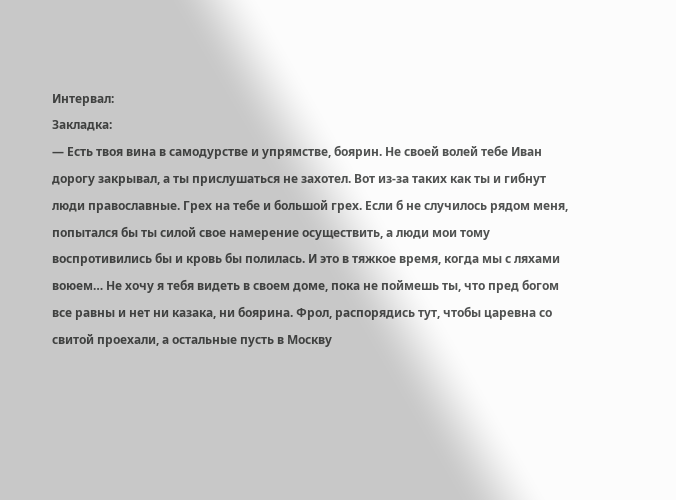Интервал:
Закладка:
— Есть твоя вина в самодурстве и упрямстве, боярин. Не своей волей тебе Иван дорогу закрывал, а ты прислушаться не захотел. Вот из-за таких как ты и гибнут люди православные. Грех на тебе и большой грех. Если б не случилось рядом меня, попытался бы ты силой свое намерение осуществить, а люди мои тому воспротивились бы и кровь бы полилась. И это в тяжкое время, когда мы с ляхами воюем… Не хочу я тебя видеть в своем доме, пока не поймешь ты, что пред богом все равны и нет ни казака, ни боярина. Фрол, распорядись тут, чтобы царевна со свитой проехали, а остальные пусть в Москву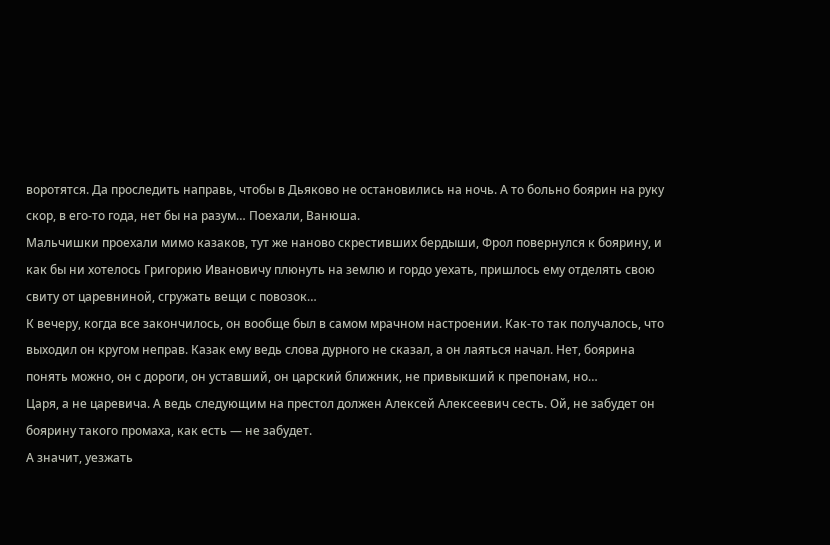воротятся. Да проследить направь, чтобы в Дьяково не остановились на ночь. А то больно боярин на руку скор, в его-то года, нет бы на разум… Поехали, Ванюша.
Мальчишки проехали мимо казаков, тут же наново скрестивших бердыши, Фрол повернулся к боярину, и как бы ни хотелось Григорию Ивановичу плюнуть на землю и гордо уехать, пришлось ему отделять свою свиту от царевниной, сгружать вещи с повозок…
К вечеру, когда все закончилось, он вообще был в самом мрачном настроении. Как-то так получалось, что выходил он кругом неправ. Казак ему ведь слова дурного не сказал, а он лаяться начал. Нет, боярина понять можно, он с дороги, он уставший, он царский ближник, не привыкший к препонам, но…
Царя, а не царевича. А ведь следующим на престол должен Алексей Алексеевич сесть. Ой, не забудет он боярину такого промаха, как есть — не забудет.
А значит, уезжать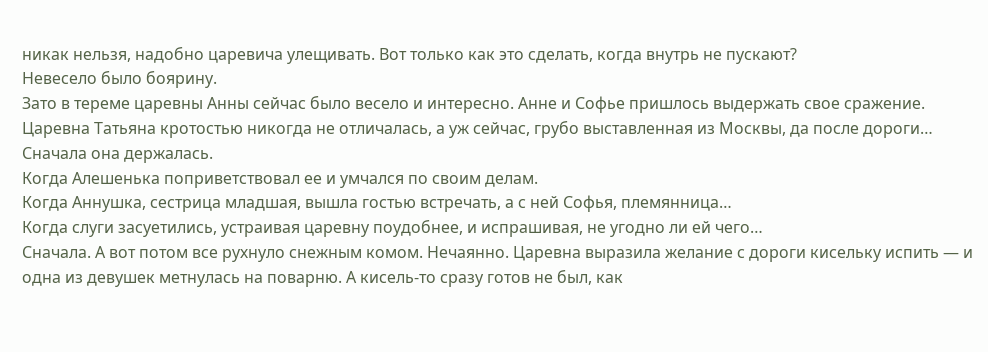никак нельзя, надобно царевича улещивать. Вот только как это сделать, когда внутрь не пускают?
Невесело было боярину.
Зато в тереме царевны Анны сейчас было весело и интересно. Анне и Софье пришлось выдержать свое сражение.
Царевна Татьяна кротостью никогда не отличалась, а уж сейчас, грубо выставленная из Москвы, да после дороги…
Сначала она держалась.
Когда Алешенька поприветствовал ее и умчался по своим делам.
Когда Аннушка, сестрица младшая, вышла гостью встречать, а с ней Софья, племянница…
Когда слуги засуетились, устраивая царевну поудобнее, и испрашивая, не угодно ли ей чего…
Сначала. А вот потом все рухнуло снежным комом. Нечаянно. Царевна выразила желание с дороги кисельку испить — и одна из девушек метнулась на поварню. А кисель-то сразу готов не был, как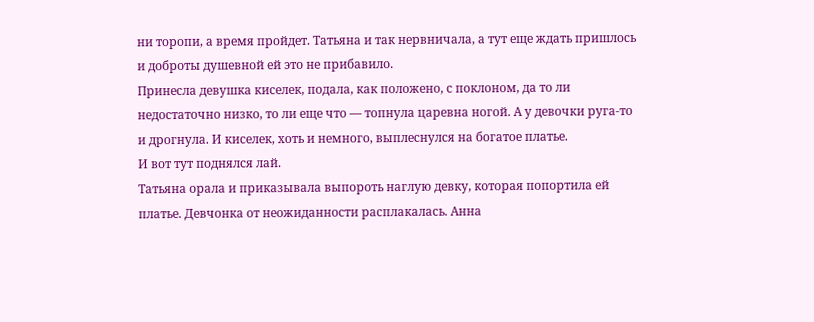ни торопи, а время пройдет. Татьяна и так нервничала, а тут еще ждать пришлось и доброты душевной ей это не прибавило.
Принесла девушка киселек, подала, как положено, с поклоном, да то ли недостаточно низко, то ли еще что — топнула царевна ногой. А у девочки руга-то и дрогнула. И киселек, хоть и немного, выплеснулся на богатое платье.
И вот тут поднялся лай.
Татьяна орала и приказывала выпороть наглую девку, которая попортила ей платье. Девчонка от неожиданности расплакалась. Анна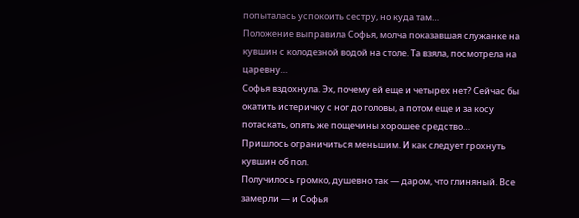попыталась успокоить сестру, но куда там…
Положение выправила Софья, молча показавшая служанке на кувшин с колодезной водой на столе. Та взяла, посмотрела на царевну…
Софья вздохнула. Эх, почему ей еще и четырех нет? Сейчас бы окатить истеричку с ног до головы, а потом еще и за косу потаскать, опять же пощечины хорошее средство…
Пришлось ограничиться меньшим. И как следует грохнуть кувшин об пол.
Получилось громко, душевно так — даром, что глиняный. Все замерли — и Софья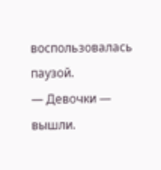воспользовалась паузой.
— Девочки — вышли.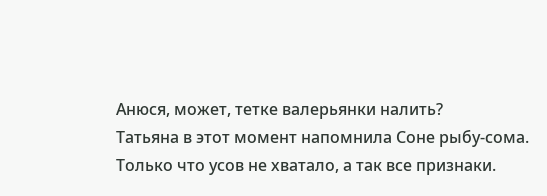Анюся, может, тетке валерьянки налить?
Татьяна в этот момент напомнила Соне рыбу-сома. Только что усов не хватало, а так все признаки.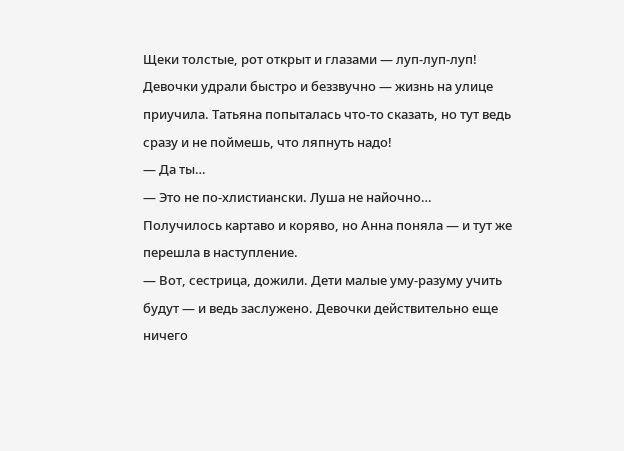Щеки толстые, рот открыт и глазами — луп-луп-луп!
Девочки удрали быстро и беззвучно — жизнь на улице приучила. Татьяна попыталась что-то сказать, но тут ведь сразу и не поймешь, что ляпнуть надо!
— Да ты…
— Это не по-хлистиански. Луша не найочно…
Получилось картаво и коряво, но Анна поняла — и тут же перешла в наступление.
— Вот, сестрица, дожили. Дети малые уму-разуму учить будут — и ведь заслужено. Девочки действительно еще ничего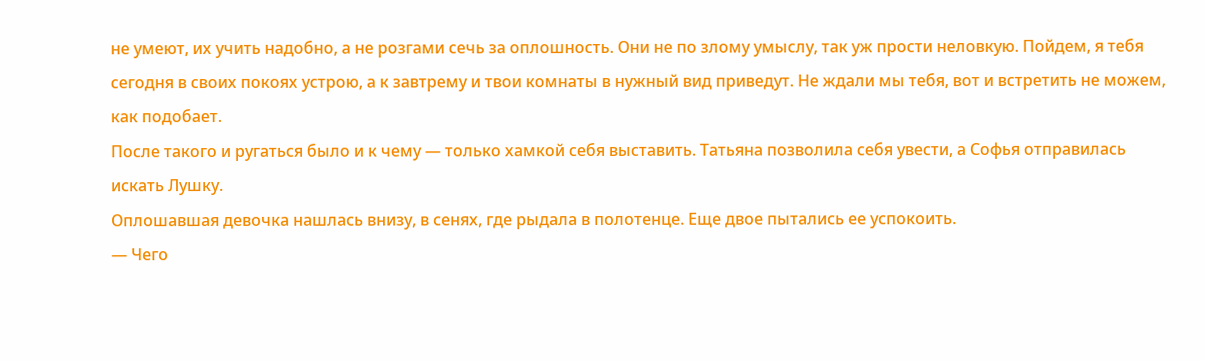не умеют, их учить надобно, а не розгами сечь за оплошность. Они не по злому умыслу, так уж прости неловкую. Пойдем, я тебя сегодня в своих покоях устрою, а к завтрему и твои комнаты в нужный вид приведут. Не ждали мы тебя, вот и встретить не можем, как подобает.
После такого и ругаться было и к чему — только хамкой себя выставить. Татьяна позволила себя увести, а Софья отправилась искать Лушку.
Оплошавшая девочка нашлась внизу, в сенях, где рыдала в полотенце. Еще двое пытались ее успокоить.
— Чего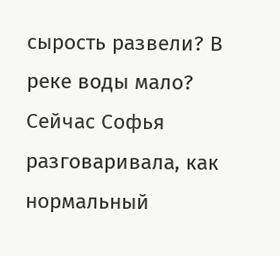сырость развели? В реке воды мало?
Сейчас Софья разговаривала, как нормальный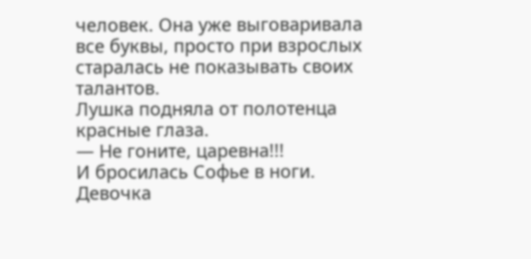человек. Она уже выговаривала все буквы, просто при взрослых старалась не показывать своих талантов.
Лушка подняла от полотенца красные глаза.
— Не гоните, царевна!!!
И бросилась Софье в ноги. Девочка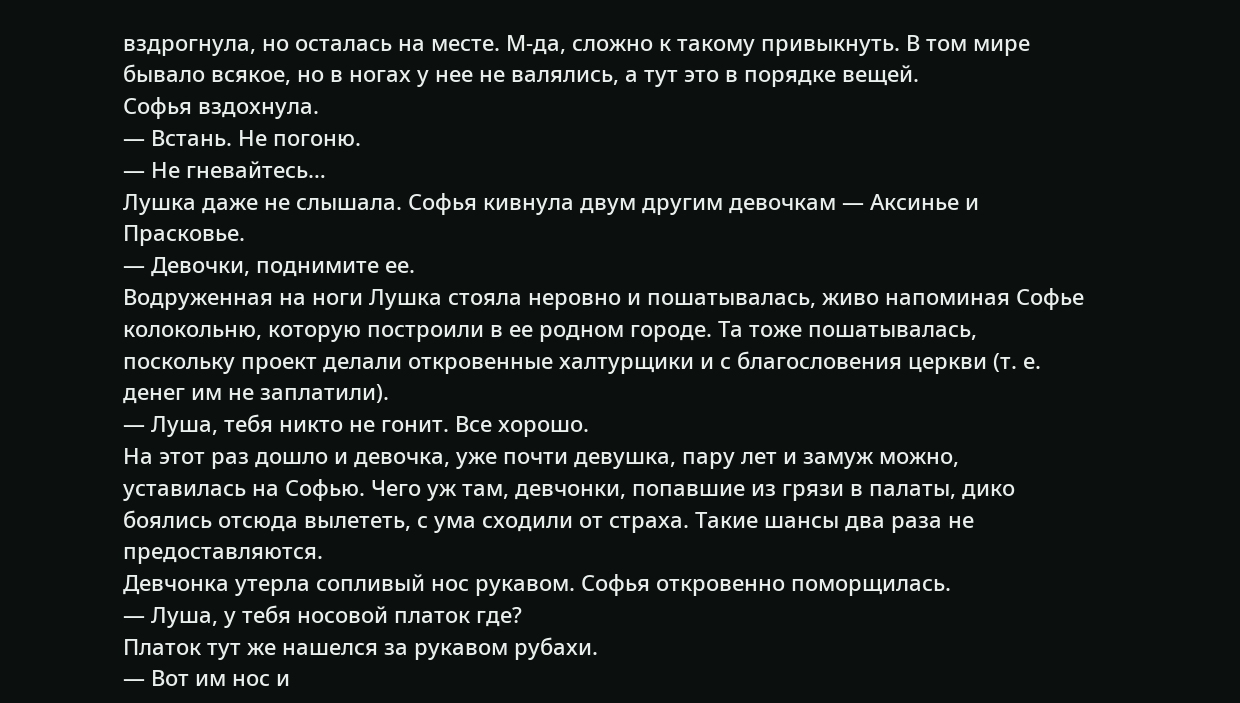вздрогнула, но осталась на месте. М-да, сложно к такому привыкнуть. В том мире бывало всякое, но в ногах у нее не валялись, а тут это в порядке вещей.
Софья вздохнула.
— Встань. Не погоню.
— Не гневайтесь…
Лушка даже не слышала. Софья кивнула двум другим девочкам — Аксинье и Прасковье.
— Девочки, поднимите ее.
Водруженная на ноги Лушка стояла неровно и пошатывалась, живо напоминая Софье колокольню, которую построили в ее родном городе. Та тоже пошатывалась, поскольку проект делали откровенные халтурщики и с благословения церкви (т. е. денег им не заплатили).
— Луша, тебя никто не гонит. Все хорошо.
На этот раз дошло и девочка, уже почти девушка, пару лет и замуж можно, уставилась на Софью. Чего уж там, девчонки, попавшие из грязи в палаты, дико боялись отсюда вылететь, с ума сходили от страха. Такие шансы два раза не предоставляются.
Девчонка утерла сопливый нос рукавом. Софья откровенно поморщилась.
— Луша, у тебя носовой платок где?
Платок тут же нашелся за рукавом рубахи.
— Вот им нос и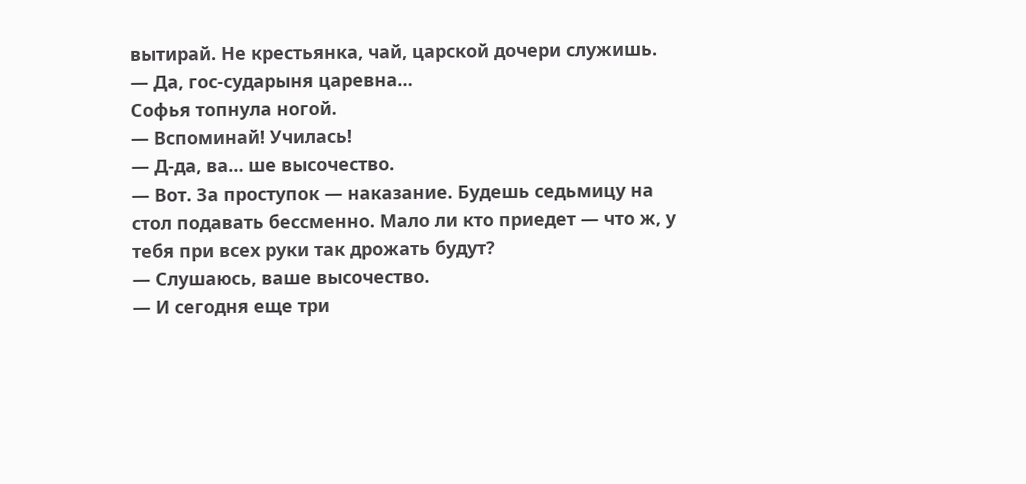вытирай. Не крестьянка, чай, царской дочери служишь.
— Да, гос-сударыня царевна…
Софья топнула ногой.
— Вспоминай! Училась!
— Д-да, ва… ше высочество.
— Вот. За проступок — наказание. Будешь седьмицу на стол подавать бессменно. Мало ли кто приедет — что ж, у тебя при всех руки так дрожать будут?
— Слушаюсь, ваше высочество.
— И сегодня еще три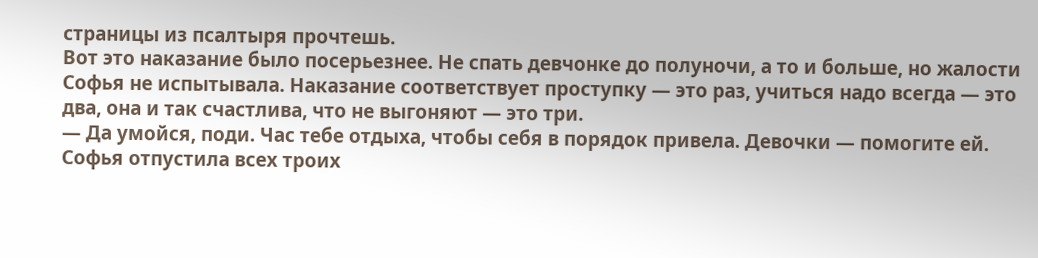страницы из псалтыря прочтешь.
Вот это наказание было посерьезнее. Не спать девчонке до полуночи, а то и больше, но жалости Софья не испытывала. Наказание соответствует проступку — это раз, учиться надо всегда — это два, она и так счастлива, что не выгоняют — это три.
— Да умойся, поди. Час тебе отдыха, чтобы себя в порядок привела. Девочки — помогите ей.
Софья отпустила всех троих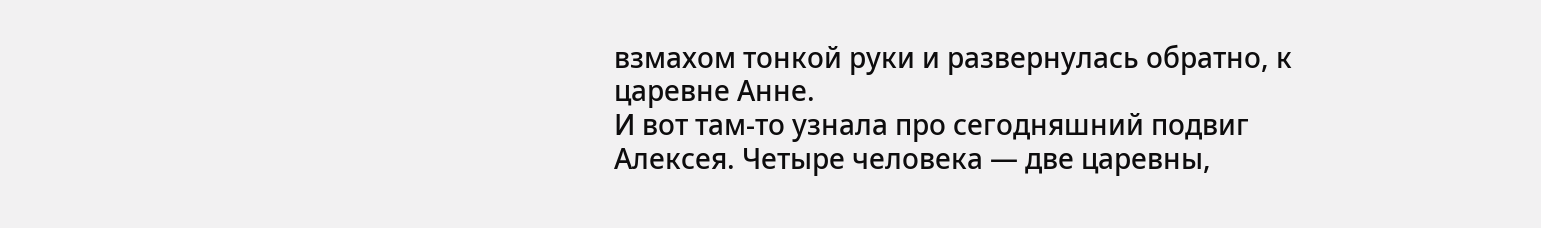взмахом тонкой руки и развернулась обратно, к царевне Анне.
И вот там-то узнала про сегодняшний подвиг Алексея. Четыре человека — две царевны,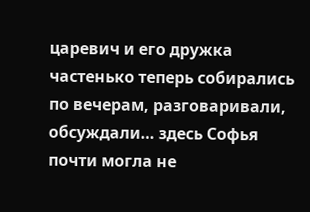царевич и его дружка частенько теперь собирались по вечерам, разговаривали, обсуждали… здесь Софья почти могла не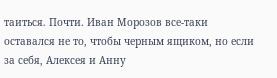таиться. Почти. Иван Морозов все-таки оставался не то, чтобы черным ящиком, но если за себя, Алексея и Анну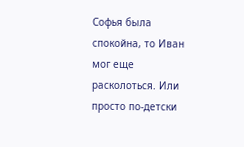Софья была спокойна, то Иван мог еще расколоться. Или просто по-детски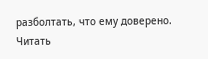разболтать, что ему доверено.
Читать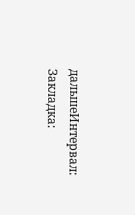дальшеИнтервал:
Закладка: